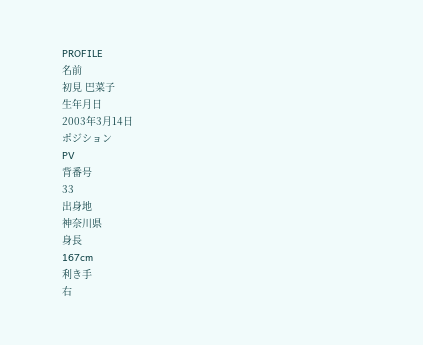PROFILE
名前
初見 巴菜子
生年月日
2003年3月14日
ポジション
PV
背番号
33
出身地
神奈川県
身長
167cm
利き手
右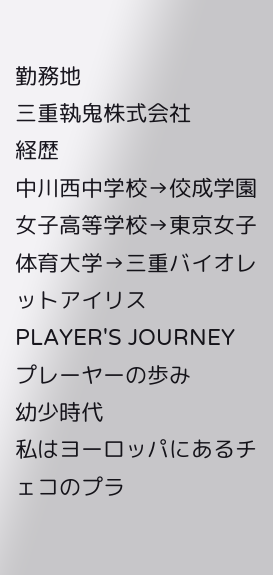勤務地
三重執鬼株式会社
経歴
中川西中学校→佼成学園女子高等学校→東京女子体育大学→三重バイオレットアイリス
PLAYER'S JOURNEY
プレーヤーの歩み
幼少時代
私はヨーロッパにあるチェコのプラ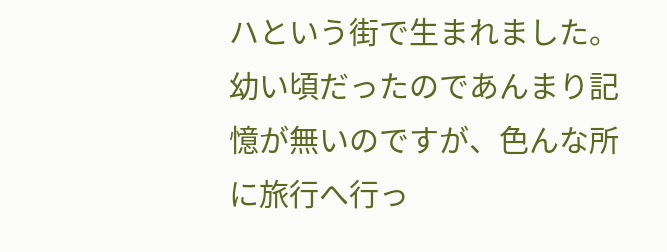ハという街で生まれました。幼い頃だったのであんまり記憶が無いのですが、色んな所に旅行へ行っ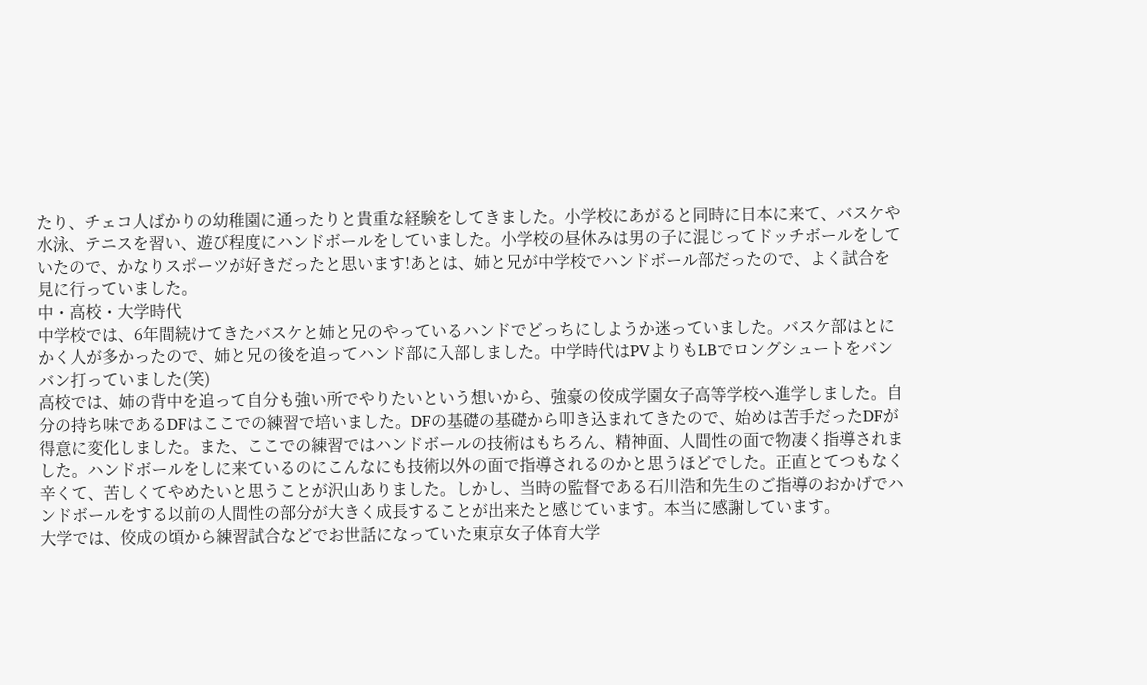たり、チェコ人ばかりの幼稚園に通ったりと貴重な経験をしてきました。小学校にあがると同時に日本に来て、バスケや水泳、テニスを習い、遊び程度にハンドボールをしていました。小学校の昼休みは男の子に混じってドッチボールをしていたので、かなりスポーツが好きだったと思います!あとは、姉と兄が中学校でハンドボール部だったので、よく試合を見に行っていました。
中・高校・大学時代
中学校では、6年間続けてきたバスケと姉と兄のやっているハンドでどっちにしようか迷っていました。バスケ部はとにかく人が多かったので、姉と兄の後を追ってハンド部に入部しました。中学時代はPVよりもLBでロングシュートをバンバン打っていました(笑)
高校では、姉の背中を追って自分も強い所でやりたいという想いから、強豪の佼成学園女子高等学校へ進学しました。自分の持ち味であるDFはここでの練習で培いました。DFの基礎の基礎から叩き込まれてきたので、始めは苦手だったDFが得意に変化しました。また、ここでの練習ではハンドボールの技術はもちろん、精神面、人間性の面で物凄く指導されました。ハンドボールをしに来ているのにこんなにも技術以外の面で指導されるのかと思うほどでした。正直とてつもなく辛くて、苦しくてやめたいと思うことが沢山ありました。しかし、当時の監督である石川浩和先生のご指導のおかげでハンドボールをする以前の人間性の部分が大きく成長することが出来たと感じています。本当に感謝しています。
大学では、佼成の頃から練習試合などでお世話になっていた東京女子体育大学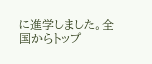に進学しました。全国からトップ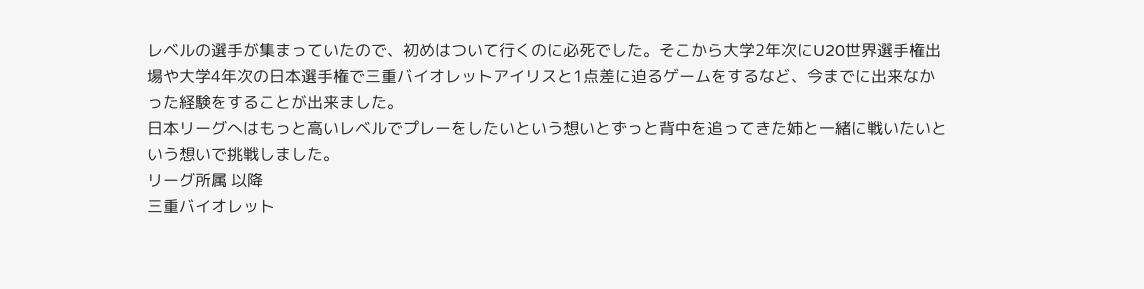レベルの選手が集まっていたので、初めはついて行くのに必死でした。そこから大学2年次にU20世界選手権出場や大学4年次の日本選手権で三重バイオレットアイリスと1点差に迫るゲームをするなど、今までに出来なかった経験をすることが出来ました。
日本リーグへはもっと高いレベルでプレーをしたいという想いとずっと背中を追ってきた姉と一緒に戦いたいという想いで挑戦しました。
リーグ所属 以降
三重バイオレット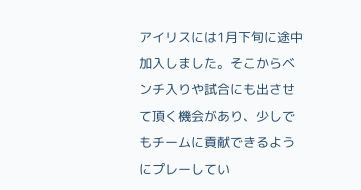アイリスには1月下旬に途中加入しました。そこからベンチ入りや試合にも出させて頂く機会があり、少しでもチームに貢献できるようにプレーしてい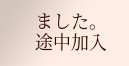ました。途中加入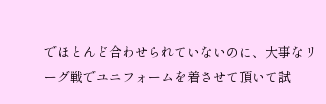でほとんど合わせられていないのに、大事なリーグ戦でユニフォームを着させて頂いて試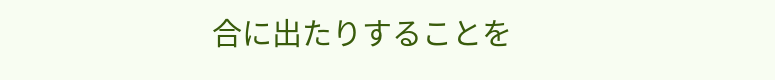合に出たりすることを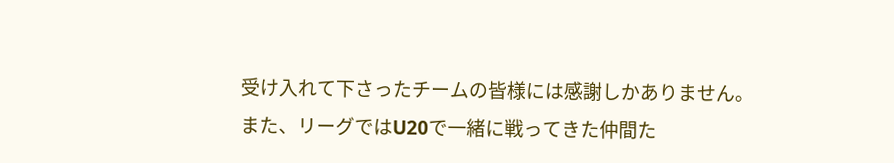受け入れて下さったチームの皆様には感謝しかありません。
また、リーグではU20で一緒に戦ってきた仲間た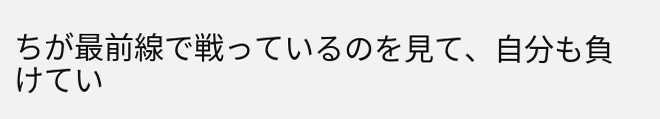ちが最前線で戦っているのを見て、自分も負けてい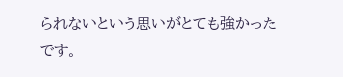られないという思いがとても強かったです。